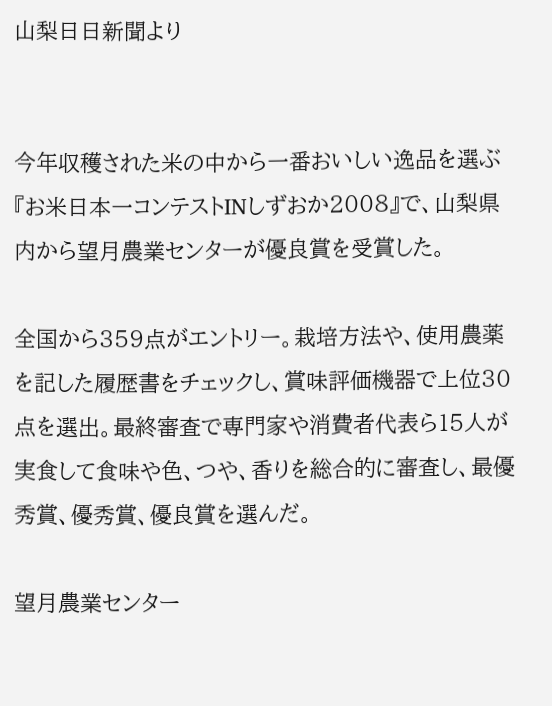山梨日日新聞より


今年収穫された米の中から一番おいしい逸品を選ぶ『お米日本一コンテストINしずおか2008』で、山梨県内から望月農業センターが優良賞を受賞した。

全国から359点がエントリー。栽培方法や、使用農薬を記した履歴書をチェックし、賞味評価機器で上位30点を選出。最終審査で専門家や消費者代表ら15人が実食して食味や色、つや、香りを総合的に審査し、最優秀賞、優秀賞、優良賞を選んだ。

望月農業センター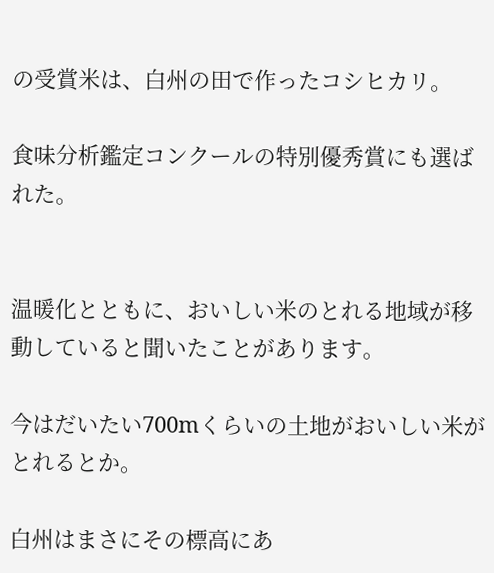の受賞米は、白州の田で作ったコシヒカリ。

食味分析鑑定コンクールの特別優秀賞にも選ばれた。


温暖化とともに、おいしい米のとれる地域が移動していると聞いたことがあります。

今はだいたい700mくらいの土地がおいしい米がとれるとか。

白州はまさにその標高にあ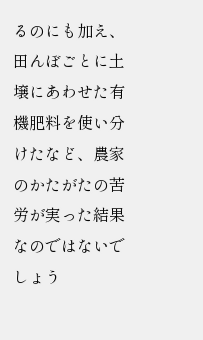るのにも加え、田んぼごとに土壌にあわせた有機肥料を使い分けたなど、農家のかたがたの苦労が実った結果なのではないでしょう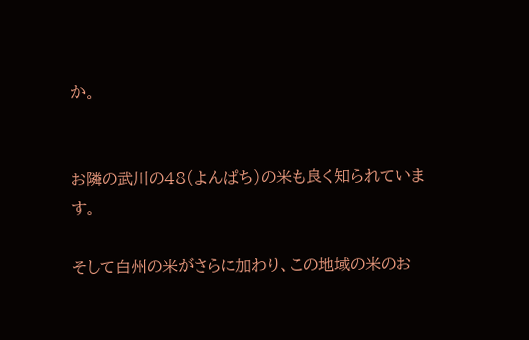か。


お隣の武川の48(よんぱち)の米も良く知られています。

そして白州の米がさらに加わり、この地域の米のお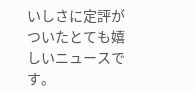いしさに定評がついたとても嬉しいニュースです。